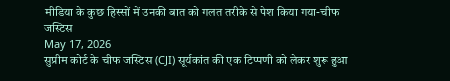मीडिया के कुछ हिस्सों में उनकी बात को गलत तरीके से पेश किया गया-चीफ जस्टिस
May 17, 2026
सुप्रीम कोर्ट के चीफ जस्टिस (CJI) सूर्यकांत की एक टिप्पणी को लेकर शुरू हुआ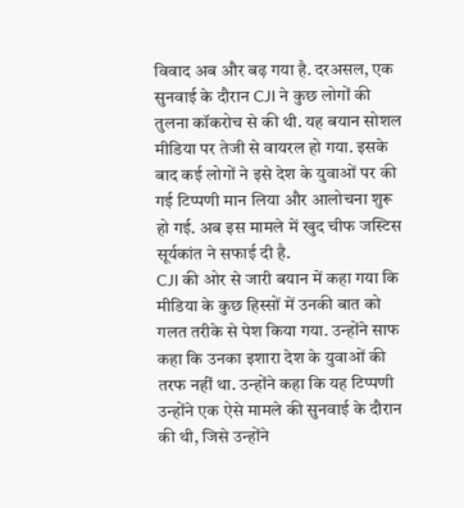विवाद अब और बढ़ गया है. दरअसल, एक सुनवाई के दौरान CJI ने कुछ लोगों की तुलना कॉकरोच से की थी. यह बयान सोशल मीडिया पर तेजी से वायरल हो गया. इसके बाद कई लोगों ने इसे देश के युवाओं पर की गई टिप्पणी मान लिया और आलोचना शुरू हो गई. अब इस मामले में खुद चीफ जस्टिस सूर्यकांत ने सफाई दी है.
CJI की ओर से जारी बयान में कहा गया कि मीडिया के कुछ हिस्सों में उनकी बात को गलत तरीके से पेश किया गया. उन्होंने साफ कहा कि उनका इशारा देश के युवाओं की तरफ नहीं था. उन्होंने कहा कि यह टिप्पणी उन्होंने एक ऐसे मामले की सुनवाई के दौरान की थी, जिसे उन्होंने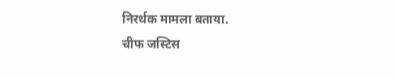निरर्थक मामला बताया.
चीफ जस्टिस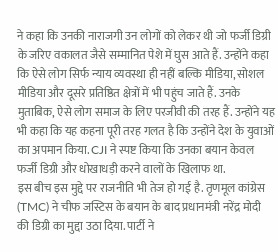ने कहा कि उनकी नाराजगी उन लोगों को लेकर थी जो फर्जी डिग्री के जरिए वकालत जैसे सम्मानित पेशे में घुस आते हैं. उन्होंने कहा कि ऐसे लोग सिर्फ न्याय व्यवस्था ही नहीं बल्कि मीडिया, सोशल मीडिया और दूसरे प्रतिष्ठित क्षेत्रों में भी पहुंच जाते हैं. उनके मुताबिक, ऐसे लोग समाज के लिए परजीवी की तरह हैं. उन्होंने यह भी कहा कि यह कहना पूरी तरह गलत है कि उन्होंने देश के युवाओं का अपमान किया. CJI ने स्पष्ट किया कि उनका बयान केवल फर्जी डिग्री और धोखाधड़ी करने वालों के खिलाफ था.
इस बीच इस मुद्दे पर राजनीति भी तेज हो गई है. तृणमूल कांग्रेस (TMC) ने चीफ जस्टिस के बयान के बाद प्रधानमंत्री नरेंद्र मोदी की डिग्री का मुद्दा उठा दिया. पार्टी ने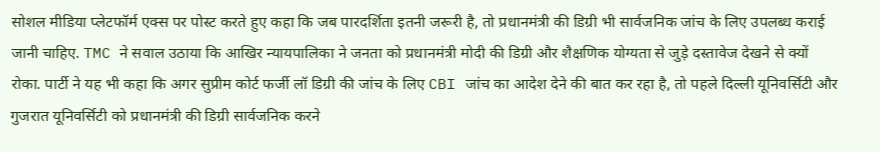सोशल मीडिया प्लेटफॉर्म एक्स पर पोस्ट करते हुए कहा कि जब पारदर्शिता इतनी जरूरी है, तो प्रधानमंत्री की डिग्री भी सार्वजनिक जांच के लिए उपलब्ध कराई जानी चाहिए. TMC ने सवाल उठाया कि आखिर न्यायपालिका ने जनता को प्रधानमंत्री मोदी की डिग्री और शैक्षणिक योग्यता से जुड़े दस्तावेज देखने से क्यों रोका. पार्टी ने यह भी कहा कि अगर सुप्रीम कोर्ट फर्जी लॉ डिग्री की जांच के लिए CBI जांच का आदेश देने की बात कर रहा है, तो पहले दिल्ली यूनिवर्सिटी और गुजरात यूनिवर्सिटी को प्रधानमंत्री की डिग्री सार्वजनिक करने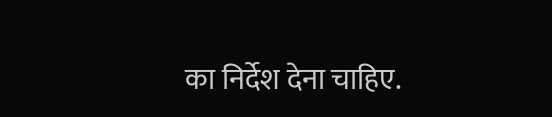का निर्देश देना चाहिए.